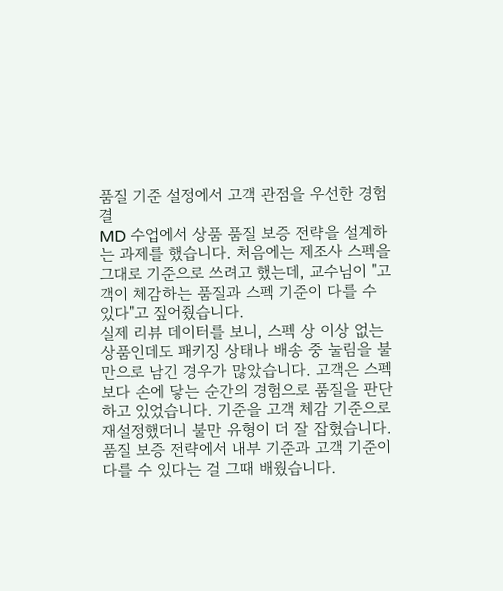품질 기준 설정에서 고객 관점을 우선한 경험 결
MD 수업에서 상품 품질 보증 전략을 설계하는 과제를 했습니다. 처음에는 제조사 스펙을 그대로 기준으로 쓰려고 했는데, 교수님이 "고객이 체감하는 품질과 스펙 기준이 다를 수 있다"고 짚어줬습니다.
실제 리뷰 데이터를 보니, 스펙 상 이상 없는 상품인데도 패키징 상태나 배송 중 눌림을 불만으로 남긴 경우가 많았습니다. 고객은 스펙보다 손에 닿는 순간의 경험으로 품질을 판단하고 있었습니다. 기준을 고객 체감 기준으로 재설정했더니 불만 유형이 더 잘 잡혔습니다.
품질 보증 전략에서 내부 기준과 고객 기준이 다를 수 있다는 걸 그때 배웠습니다.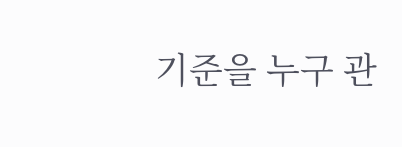기준을 누구 관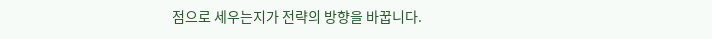점으로 세우는지가 전략의 방향을 바꿉니다.